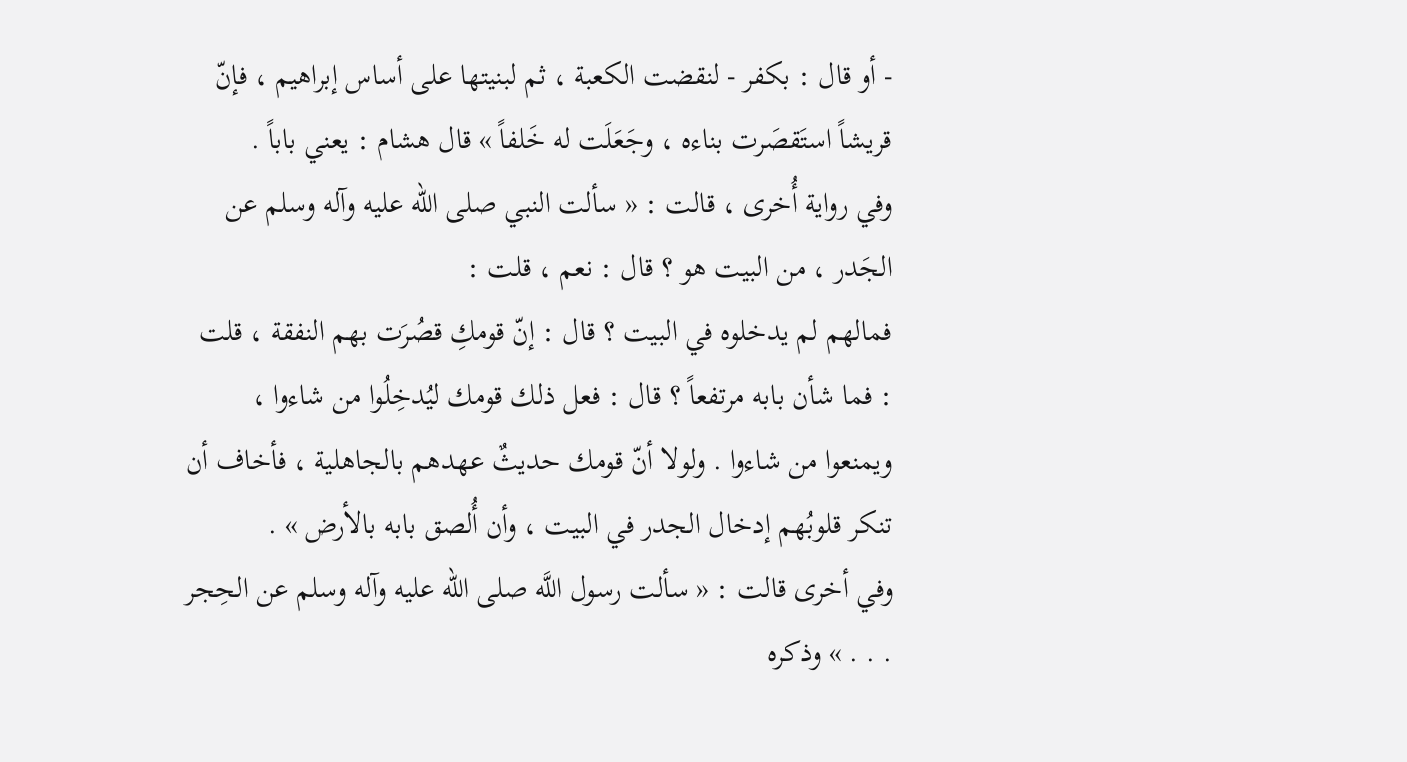- أو قال : بكفر - لنقضت الكعبة ، ثم لبنيتها على أساس إبراهيم ، فإنّ قريشاً استَقصَرت بناءه ، وجَعَلَت له خَلفاً » قال هشام : يعني باباً .
وفي رواية أُخرى ، قالت : « سألت النبي صلى الله عليه وآله وسلم عن الجَدر ، من البيت هو ؟ قال : نعم ، قلت :
فمالهم لم يدخلوه في البيت ؟ قال : إنّ قومكِ قصُرَت بهم النفقة ، قلت : فما شأن بابه مرتفعاً ؟ قال : فعل ذلك قومك ليُدخِلُوا من شاءوا ، ويمنعوا من شاءوا . ولولا أنّ قومك حديثٌ عهدهم بالجاهلية ، فأخاف أن تنكر قلوبُهم إدخال الجدر في البيت ، وأن أُلصق بابه بالأرض » .
وفي أخرى قالت : « سألت رسول اللَّه صلى الله عليه وآله وسلم عن الحِجر . . . » وذكره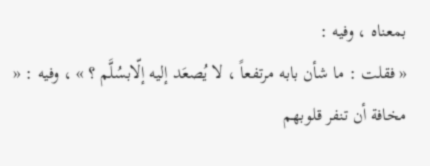بمعناه ، وفيه :
« فقلت : ما شأن بابه مرتفعاً ، لا يُصعَد إليه إلّابسُلَّم ؟ » ، وفيه : « مخافة أن تنفر قلوبهم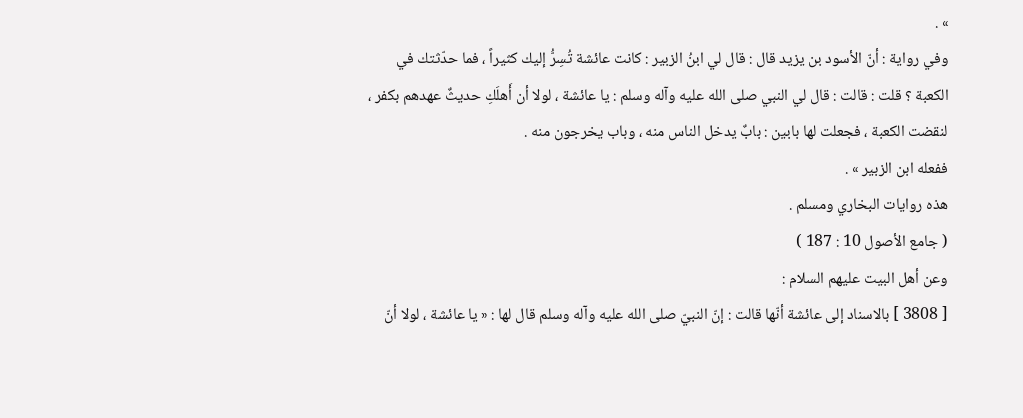» .
وفي رواية : أنّ الأسود بن يزيد قال : قال لي ابنُ الزبير : كانت عائشة تُسِرُّ إليك كثيراً ، فما حدّثتك في الكعبة ؟ قلت : قالت : قال لي النبي صلى الله عليه وآله وسلم : يا عائشة ، لولا أن أَهلَكِ حديثٌ عهدهم بكفر ، لنقضت الكعبة ، فجعلت لها بابين : بابٌ يدخل الناس منه ، وباب يخرجون منه .
ففعله ابن الزبير » .
هذه روايات البخاري ومسلم .
( جامع الأصول 10 : 187 )
وعن أهل البيت عليهم السلام :
[ 3808 ] بالاسناد إلى عائشة أنّها قالت : إنّ النبيّ صلى الله عليه وآله وسلم قال لها : « يا عائشة ، لولا أنّ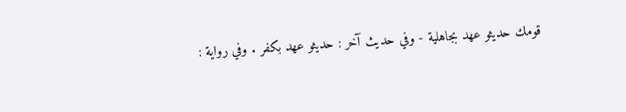قومك حديثو عهد بجاهلية - وفي حديث آخر : حديثو عهد بكفر . وفي رواية :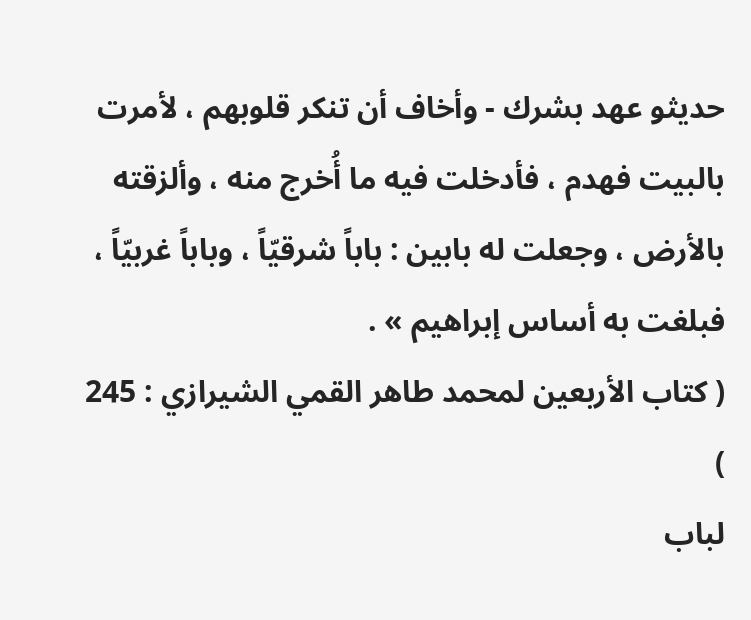حديثو عهد بشرك - وأخاف أن تنكر قلوبهم ، لأمرت بالبيت فهدم ، فأدخلت فيه ما أُخرج منه ، وألزقته بالأرض ، وجعلت له بابين : باباً شرقيّاً ، وباباً غربيّاً ، فبلغت به أساس إبراهيم » .
( كتاب الأربعين لمحمد طاهر القمي الشيرازي : 245 )
لباب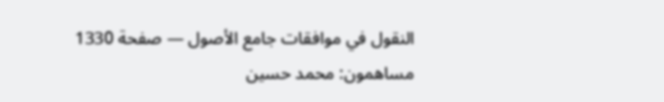النقول في موافقات جامع الأصول — صفحة 1330
مساهمون: محمد حسين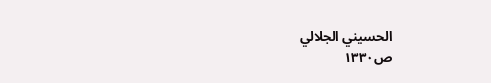الحسيني الجلالي
ص١٣٣٠